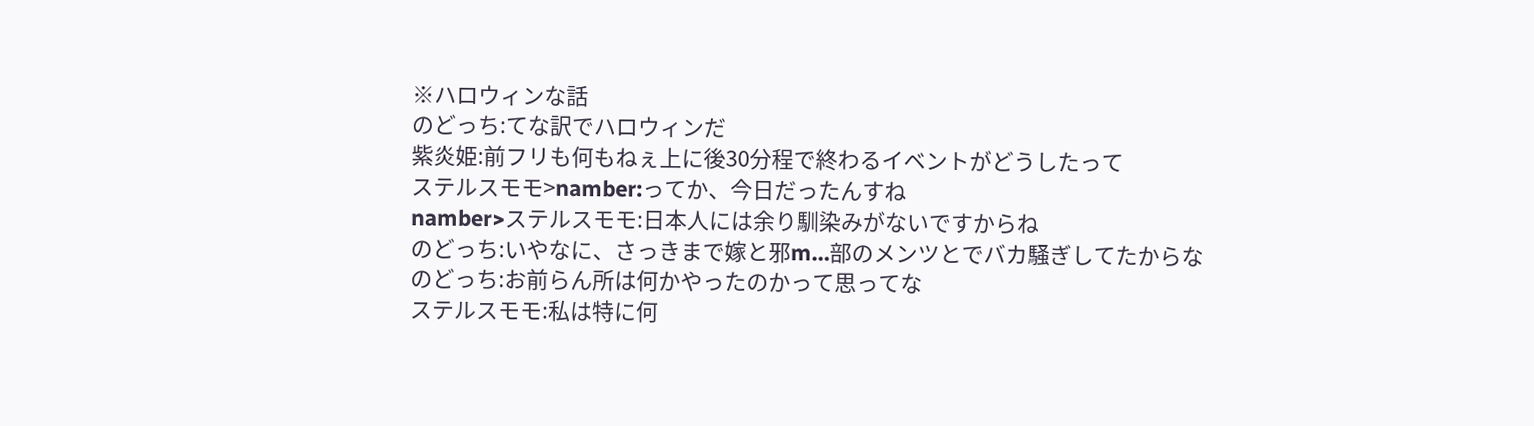※ハロウィンな話
のどっち:てな訳でハロウィンだ
紫炎姫:前フリも何もねぇ上に後30分程で終わるイベントがどうしたって
ステルスモモ>namber:ってか、今日だったんすね
namber>ステルスモモ:日本人には余り馴染みがないですからね
のどっち:いやなに、さっきまで嫁と邪m…部のメンツとでバカ騒ぎしてたからな
のどっち:お前らん所は何かやったのかって思ってな
ステルスモモ:私は特に何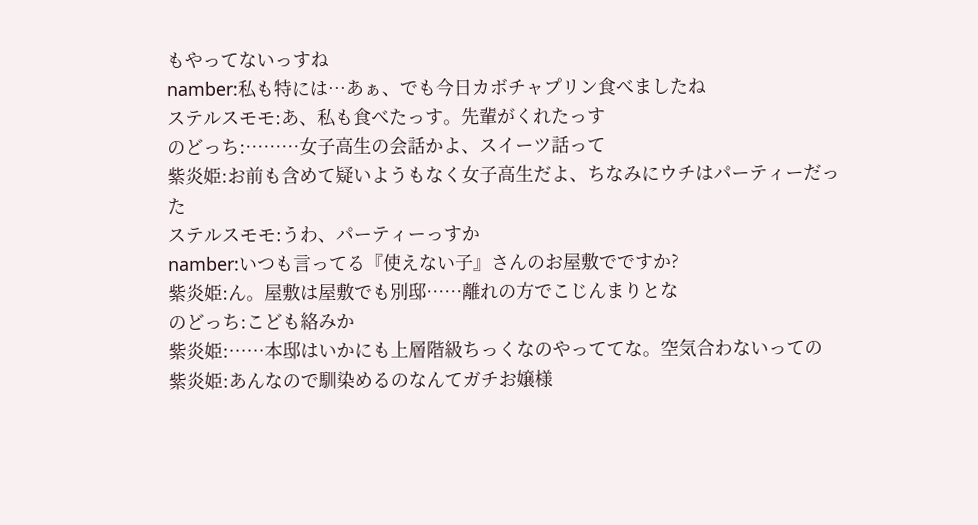もやってないっすね
namber:私も特には…あぁ、でも今日カボチャプリン食べましたね
ステルスモモ:あ、私も食べたっす。先輩がくれたっす
のどっち:………女子高生の会話かよ、スイーツ話って
紫炎姫:お前も含めて疑いようもなく女子高生だよ、ちなみにウチはパーティーだった
ステルスモモ:うわ、パーティーっすか
namber:いつも言ってる『使えない子』さんのお屋敷でですか?
紫炎姫:ん。屋敷は屋敷でも別邸……離れの方でこじんまりとな
のどっち:こども絡みか
紫炎姫:……本邸はいかにも上層階級ちっくなのやっててな。空気合わないっての
紫炎姫:あんなので馴染めるのなんてガチお嬢様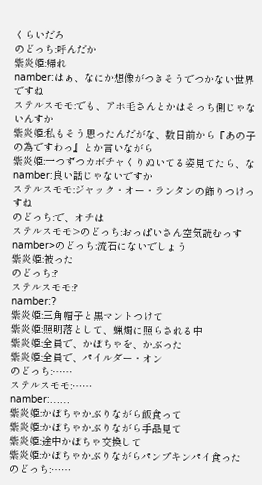くらいだろ
のどっち:呼んだか
紫炎姫:帰れ
namber:はぁ、なにか想像がつきそうでつかない世界ですね
ステルスモモ:でも、アホ毛さんとかはそっち側じゃないんすか
紫炎姫:私もそう思ったんだがな、数日前から『あの子の為ですわっ』とか言いながら
紫炎姫:一つずつカボチャくりぬいてる姿見てたら、な
namber:良い話じゃないですか
ステルスモモ:ジャック・オー・ランタンの飾りつけっすね
のどっち:で、オチは
ステルスモモ>のどっち:おっぱいさん空気読むっす
namber>のどっち:流石にないでしょう
紫炎姫:被った
のどっち:?
ステルスモモ:?
namber:?
紫炎姫:三角帽子と黒マントつけて
紫炎姫:照明落として、蝋燭に照らされる中
紫炎姫:全員で、かぼちゃを、かぶった
紫炎姫:全員で、パイルダー・オン
のどっち:……
ステルスモモ:……
namber:……
紫炎姫:かぼちゃかぶりながら飯食って
紫炎姫:かぼちゃかぶりながら手品見て
紫炎姫:途中かぼちゃ交換して
紫炎姫:かぼちゃかぶりながらパンプキンパイ食った
のどっち:……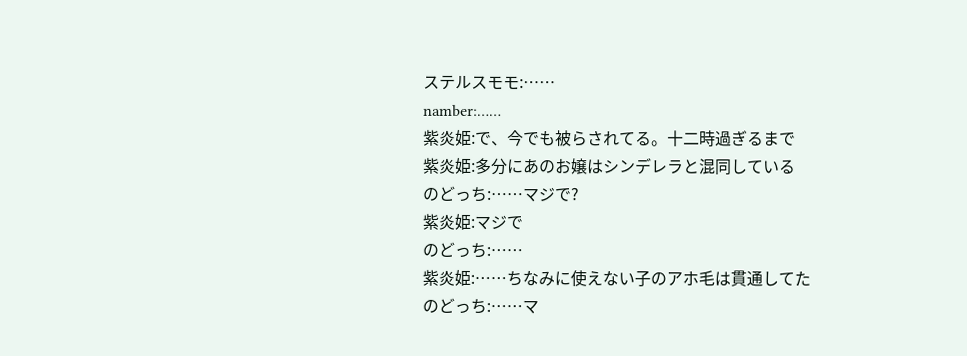ステルスモモ:……
namber:……
紫炎姫:で、今でも被らされてる。十二時過ぎるまで
紫炎姫:多分にあのお嬢はシンデレラと混同している
のどっち:……マジで?
紫炎姫:マジで
のどっち:……
紫炎姫:……ちなみに使えない子のアホ毛は貫通してた
のどっち:……マ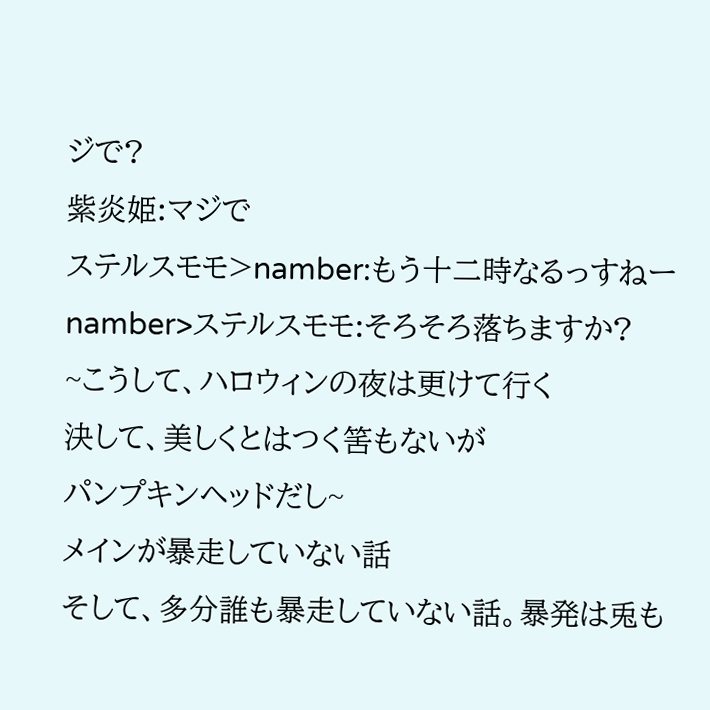ジで?
紫炎姫:マジで
ステルスモモ>namber:もう十二時なるっすねー
namber>ステルスモモ:そろそろ落ちますか?
~こうして、ハロウィンの夜は更けて行く
決して、美しくとはつく筈もないが
パンプキンヘッドだし~
メインが暴走していない話
そして、多分誰も暴走していない話。暴発は兎も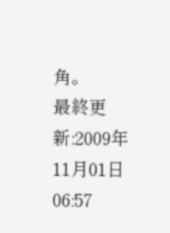角。
最終更新:2009年11月01日 06:57